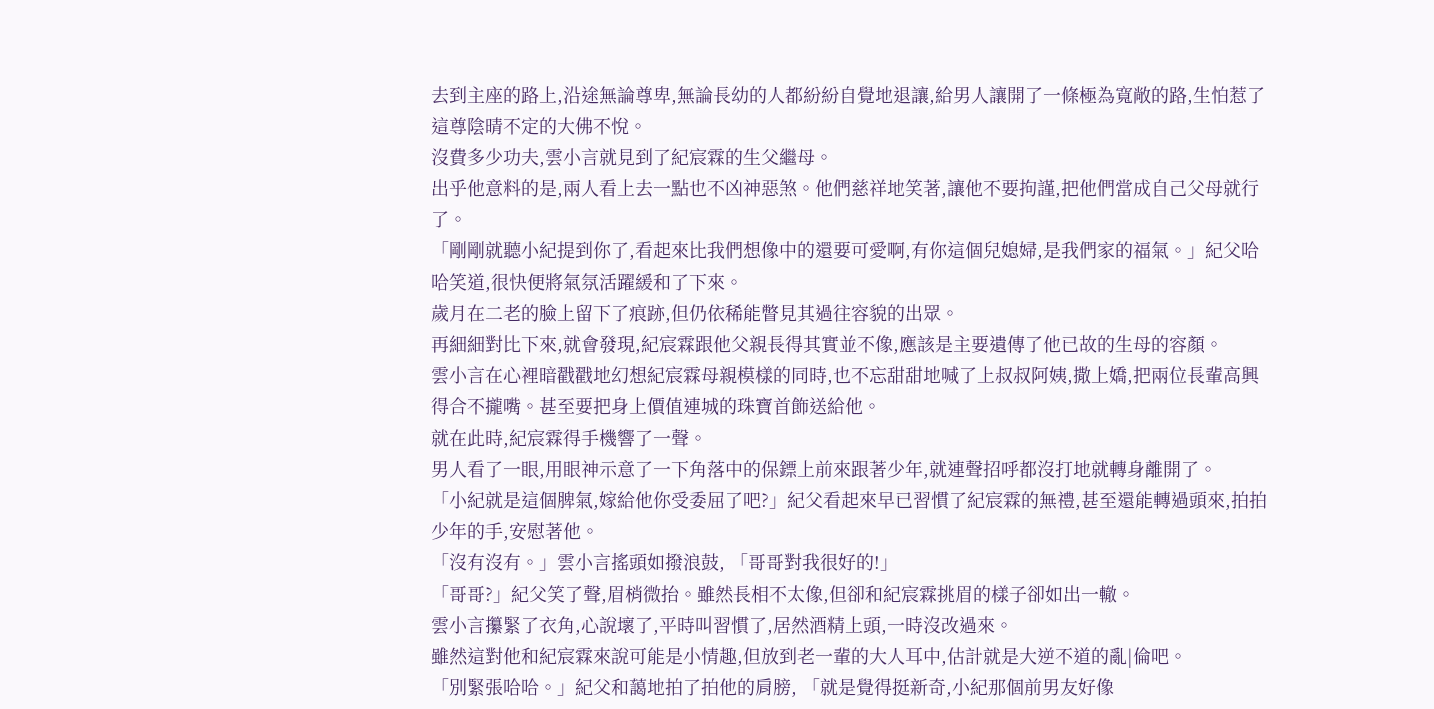去到主座的路上,沿途無論尊卑,無論長幼的人都紛紛自覺地退讓,給男人讓開了一條極為寬敞的路,生怕惹了這尊陰晴不定的大佛不悅。
沒費多少功夫,雲小言就見到了紀宸霖的生父繼母。
出乎他意料的是,兩人看上去一點也不凶神惡煞。他們慈祥地笑著,讓他不要拘謹,把他們當成自己父母就行了。
「剛剛就聽小紀提到你了,看起來比我們想像中的還要可愛啊,有你這個兒媳婦,是我們家的福氣。」紀父哈哈笑道,很快便將氣氛活躍緩和了下來。
歲月在二老的臉上留下了痕跡,但仍依稀能瞥見其過往容貌的出眾。
再細細對比下來,就會發現,紀宸霖跟他父親長得其實並不像,應該是主要遺傳了他已故的生母的容顏。
雲小言在心裡暗戳戳地幻想紀宸霖母親模樣的同時,也不忘甜甜地喊了上叔叔阿姨,撒上嬌,把兩位長輩高興得合不攏嘴。甚至要把身上價值連城的珠寶首飾送給他。
就在此時,紀宸霖得手機響了一聲。
男人看了一眼,用眼神示意了一下角落中的保鏢上前來跟著少年,就連聲招呼都沒打地就轉身離開了。
「小紀就是這個脾氣,嫁給他你受委屈了吧?」紀父看起來早已習慣了紀宸霖的無禮,甚至還能轉過頭來,拍拍少年的手,安慰著他。
「沒有沒有。」雲小言搖頭如撥浪鼓, 「哥哥對我很好的!」
「哥哥?」紀父笑了聲,眉梢微抬。雖然長相不太像,但卻和紀宸霖挑眉的樣子卻如出一轍。
雲小言攥緊了衣角,心說壞了,平時叫習慣了,居然酒精上頭,一時沒改過來。
雖然這對他和紀宸霖來說可能是小情趣,但放到老一輩的大人耳中,估計就是大逆不道的亂|倫吧。
「別緊張哈哈。」紀父和藹地拍了拍他的肩膀, 「就是覺得挺新奇,小紀那個前男友好像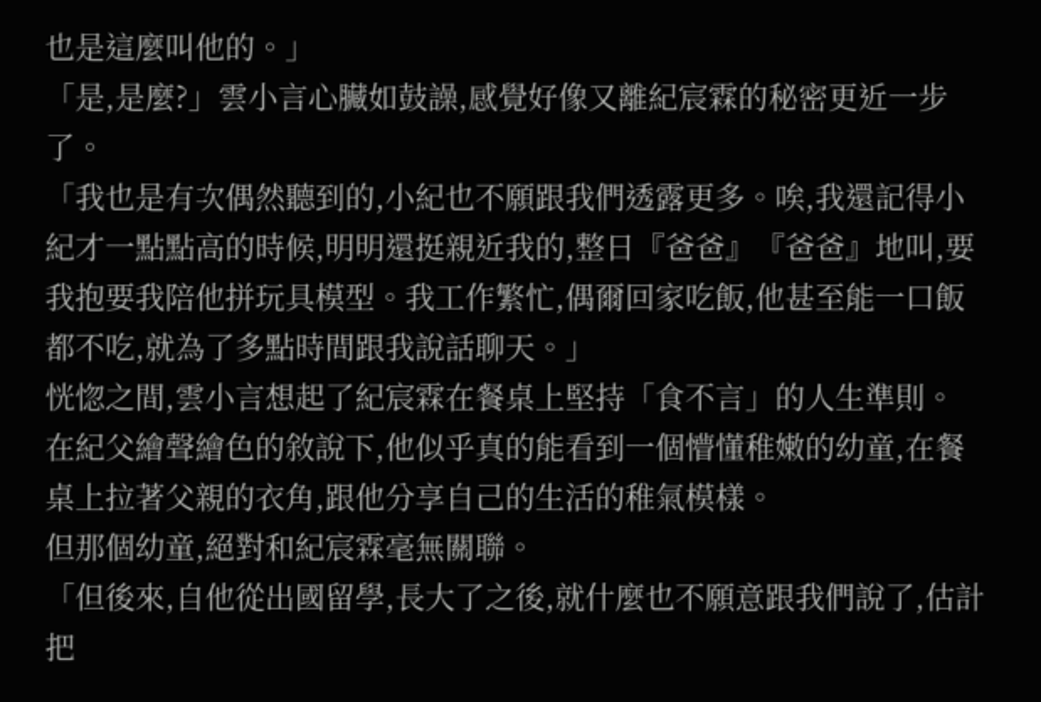也是這麼叫他的。」
「是,是麼?」雲小言心臟如鼓譟,感覺好像又離紀宸霖的秘密更近一步了。
「我也是有次偶然聽到的,小紀也不願跟我們透露更多。唉,我還記得小紀才一點點高的時候,明明還挺親近我的,整日『爸爸』『爸爸』地叫,要我抱要我陪他拼玩具模型。我工作繁忙,偶爾回家吃飯,他甚至能一口飯都不吃,就為了多點時間跟我說話聊天。」
恍惚之間,雲小言想起了紀宸霖在餐桌上堅持「食不言」的人生準則。
在紀父繪聲繪色的敘說下,他似乎真的能看到一個懵懂稚嫩的幼童,在餐桌上拉著父親的衣角,跟他分享自己的生活的稚氣模樣。
但那個幼童,絕對和紀宸霖毫無關聯。
「但後來,自他從出國留學,長大了之後,就什麼也不願意跟我們說了,估計把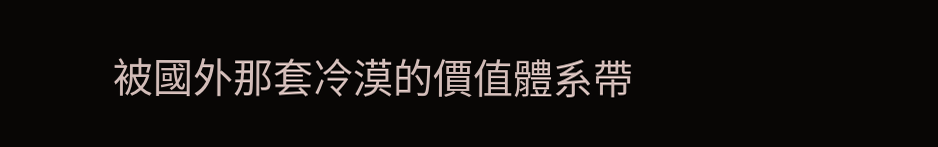被國外那套冷漠的價值體系帶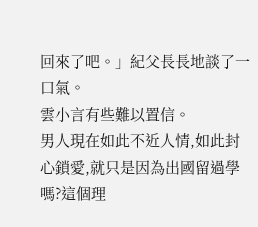回來了吧。」紀父長長地談了一口氣。
雲小言有些難以置信。
男人現在如此不近人情,如此封心鎖愛,就只是因為出國留過學嗎?這個理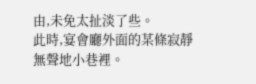由,未免太扯淡了些。
此時,宴會廳外面的某條寂靜無聲地小巷裡。